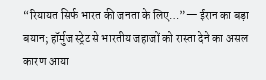“रियायत सिर्फ भारत की जनता के लिए…”— ईरान का बड़ा बयान; हॉर्मुज स्ट्रेट से भारतीय जहाजों को रास्ता देने का असल कारण आया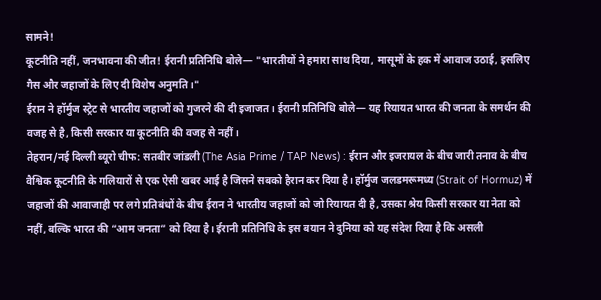सामने!
कूटनीति नहीं, जनभावना की जीत! ईरानी प्रतिनिधि बोले— "भारतीयों ने हमारा साथ दिया, मासूमों के हक में आवाज उठाई, इसलिए गैस और जहाजों के लिए दी विशेष अनुमति।"
ईरान ने हॉर्मुज स्ट्रेट से भारतीय जहाजों को गुजरने की दी इजाजत। ईरानी प्रतिनिधि बोले— यह रियायत भारत की जनता के समर्थन की वजह से है, किसी सरकार या कूटनीति की वजह से नहीं।
तेहरान/नई दिल्ली ब्यूरो चीफ: सतबीर जांडली (The Asia Prime / TAP News) : ईरान और इजरायल के बीच जारी तनाव के बीच वैश्विक कूटनीति के गलियारों से एक ऐसी खबर आई है जिसने सबको हैरान कर दिया है। हॉर्मुज जलडमरूमध्य (Strait of Hormuz) में जहाजों की आवाजाही पर लगे प्रतिबंधों के बीच ईरान ने भारतीय जहाजों को जो रियायत दी है, उसका श्रेय किसी सरकार या नेता को नहीं, बल्कि भारत की “आम जनता” को दिया है। ईरानी प्रतिनिधि के इस बयान ने दुनिया को यह संदेश दिया है कि असली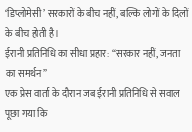‘डिप्लोमेसी’ सरकारों के बीच नहीं, बल्कि लोगों के दिलों के बीच होती है।
ईरानी प्रतिनिधि का सीधा प्रहार: “सरकार नहीं, जनता का समर्थन”
एक प्रेस वार्ता के दौरान जब ईरानी प्रतिनिधि से सवाल पूछा गया कि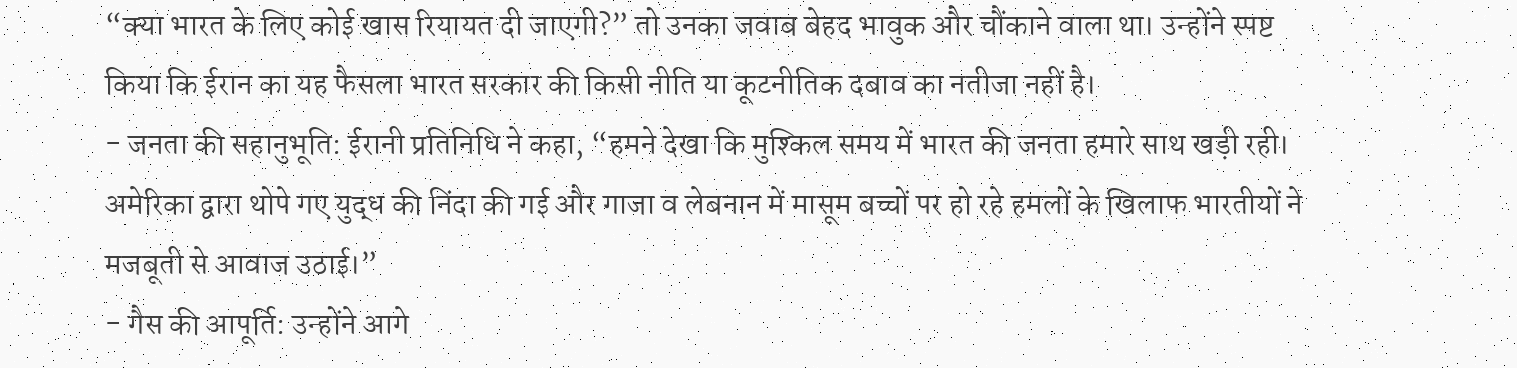“क्या भारत के लिए कोई खास रियायत दी जाएगी?” तो उनका जवाब बेहद भावुक और चौंकाने वाला था। उन्होंने स्पष्ट किया कि ईरान का यह फैसला भारत सरकार की किसी नीति या कूटनीतिक दबाव का नतीजा नहीं है।
- जनता की सहानुभूति: ईरानी प्रतिनिधि ने कहा, “हमने देखा कि मुश्किल समय में भारत की जनता हमारे साथ खड़ी रही। अमेरिका द्वारा थोपे गए युद्ध की निंदा की गई और गाजा व लेबनान में मासूम बच्चों पर हो रहे हमलों के खिलाफ भारतीयों ने मजबूती से आवाज उठाई।”
- गैस की आपूर्ति: उन्होंने आगे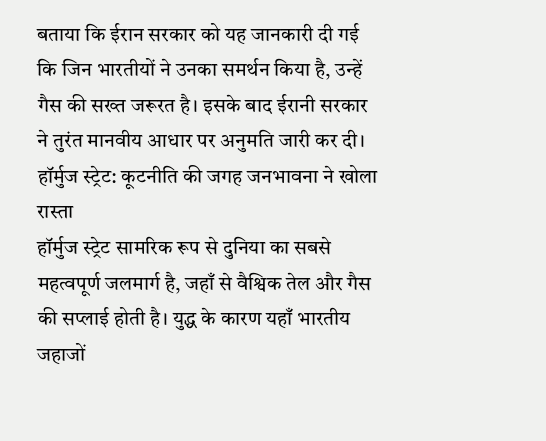बताया कि ईरान सरकार को यह जानकारी दी गई कि जिन भारतीयों ने उनका समर्थन किया है, उन्हें गैस की सख्त जरूरत है। इसके बाद ईरानी सरकार ने तुरंत मानवीय आधार पर अनुमति जारी कर दी।
हॉर्मुज स्ट्रेट: कूटनीति की जगह जनभावना ने खोला रास्ता
हॉर्मुज स्ट्रेट सामरिक रूप से दुनिया का सबसे महत्वपूर्ण जलमार्ग है, जहाँ से वैश्विक तेल और गैस की सप्लाई होती है। युद्ध के कारण यहाँ भारतीय जहाजों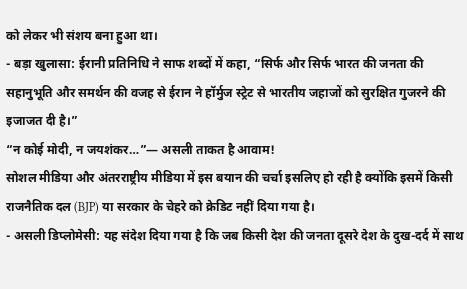को लेकर भी संशय बना हुआ था।
- बड़ा खुलासा: ईरानी प्रतिनिधि ने साफ शब्दों में कहा, “सिर्फ और सिर्फ भारत की जनता की सहानुभूति और समर्थन की वजह से ईरान ने हॉर्मुज स्ट्रेट से भारतीय जहाजों को सुरक्षित गुजरने की इजाजत दी है।”
“न कोई मोदी, न जयशंकर…”— असली ताकत है आवाम!
सोशल मीडिया और अंतरराष्ट्रीय मीडिया में इस बयान की चर्चा इसलिए हो रही है क्योंकि इसमें किसी राजनैतिक दल (BJP) या सरकार के चेहरे को क्रेडिट नहीं दिया गया है।
- असली डिप्लोमेसी: यह संदेश दिया गया है कि जब किसी देश की जनता दूसरे देश के दुख-दर्द में साथ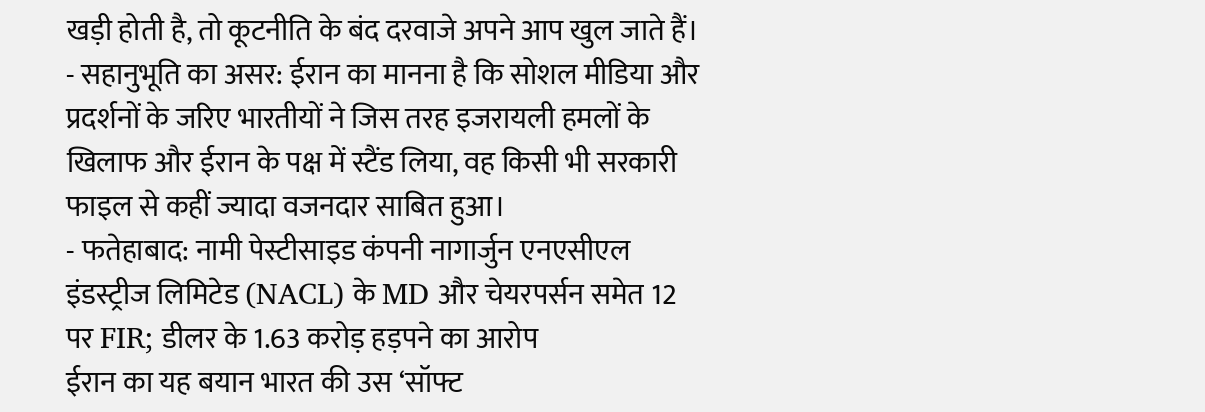खड़ी होती है, तो कूटनीति के बंद दरवाजे अपने आप खुल जाते हैं।
- सहानुभूति का असर: ईरान का मानना है कि सोशल मीडिया और प्रदर्शनों के जरिए भारतीयों ने जिस तरह इजरायली हमलों के खिलाफ और ईरान के पक्ष में स्टैंड लिया, वह किसी भी सरकारी फाइल से कहीं ज्यादा वजनदार साबित हुआ।
- फतेहाबाद: नामी पेस्टीसाइड कंपनी नागार्जुन एनएसीएल इंडस्ट्रीज लिमिटेड (NACL) के MD और चेयरपर्सन समेत 12 पर FIR; डीलर के 1.63 करोड़ हड़पने का आरोप
ईरान का यह बयान भारत की उस ‘सॉफ्ट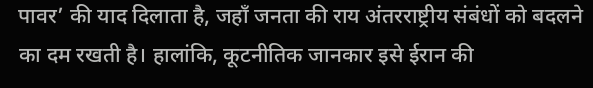पावर’ की याद दिलाता है, जहाँ जनता की राय अंतरराष्ट्रीय संबंधों को बदलने का दम रखती है। हालांकि, कूटनीतिक जानकार इसे ईरान की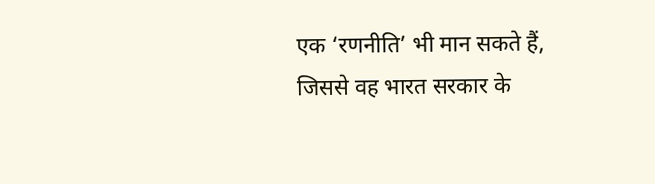एक ‘रणनीति’ भी मान सकते हैं, जिससे वह भारत सरकार के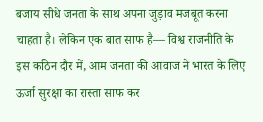बजाय सीधे जनता के साथ अपना जुड़ाव मजबूत करना चाहता है। लेकिन एक बात साफ है— विश्व राजनीति के इस कठिन दौर में, आम जनता की आवाज ने भारत के लिए ऊर्जा सुरक्षा का रास्ता साफ कर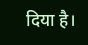दिया है।